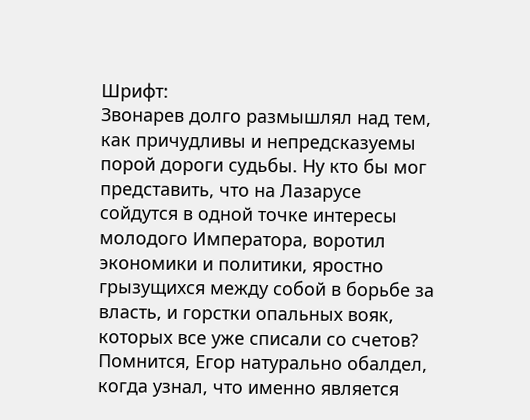Шрифт:
Звонарев долго размышлял над тем, как причудливы и непредсказуемы порой дороги судьбы. Ну кто бы мог представить, что на Лазарусе сойдутся в одной точке интересы молодого Императора, воротил экономики и политики, яростно грызущихся между собой в борьбе за власть, и горстки опальных вояк, которых все уже списали со счетов?
Помнится, Егор натурально обалдел, когда узнал, что именно является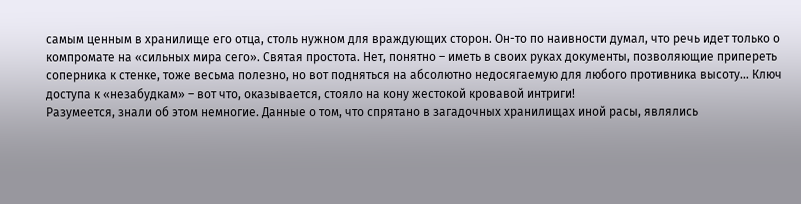самым ценным в хранилище его отца, столь нужном для враждующих сторон. Он-то по наивности думал, что речь идет только о компромате на «сильных мира сего». Святая простота. Нет, понятно – иметь в своих руках документы, позволяющие припереть соперника к стенке, тоже весьма полезно, но вот подняться на абсолютно недосягаемую для любого противника высоту… Ключ доступа к «незабудкам» – вот что, оказывается, стояло на кону жестокой кровавой интриги!
Разумеется, знали об этом немногие. Данные о том, что спрятано в загадочных хранилищах иной расы, являлись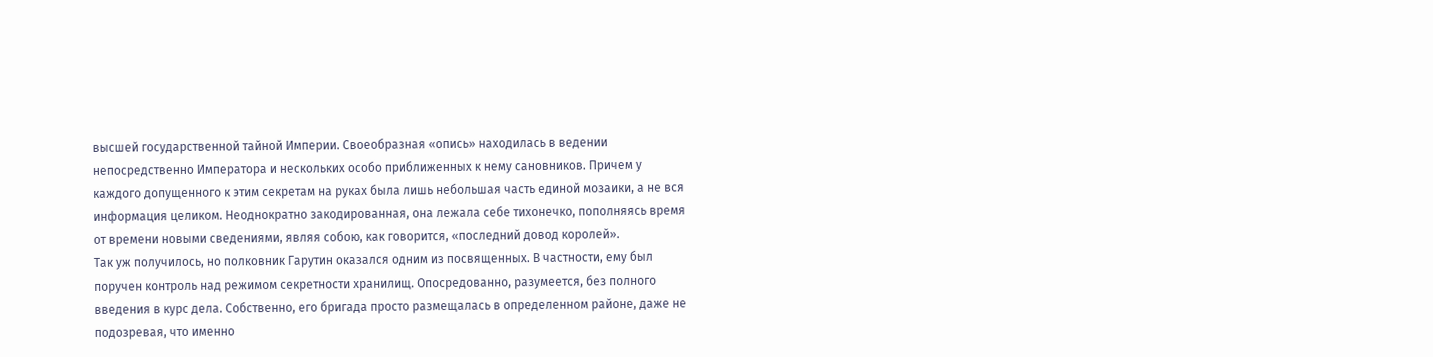высшей государственной тайной Империи. Своеобразная «опись» находилась в ведении непосредственно Императора и нескольких особо приближенных к нему сановников. Причем у каждого допущенного к этим секретам на руках была лишь небольшая часть единой мозаики, а не вся информация целиком. Неоднократно закодированная, она лежала себе тихонечко, пополняясь время от времени новыми сведениями, являя собою, как говорится, «последний довод королей».
Так уж получилось, но полковник Гарутин оказался одним из посвященных. В частности, ему был поручен контроль над режимом секретности хранилищ. Опосредованно, разумеется, без полного введения в курс дела. Собственно, его бригада просто размещалась в определенном районе, даже не подозревая, что именно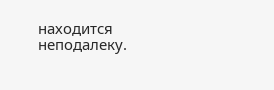находится неподалеку.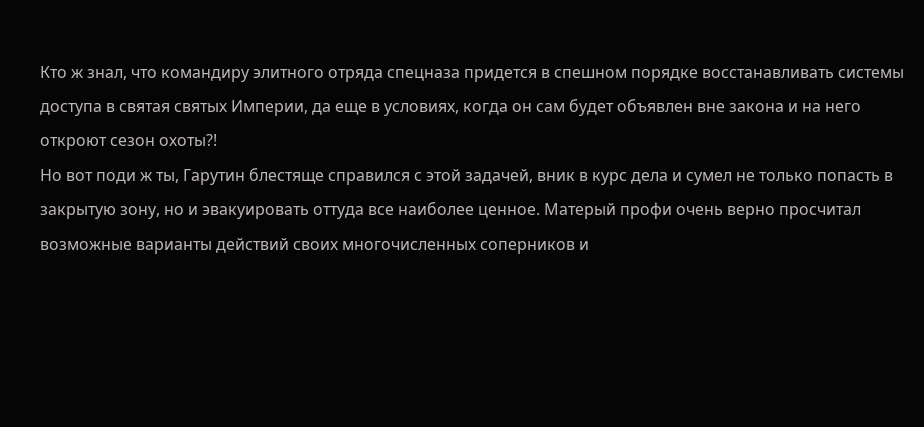Кто ж знал, что командиру элитного отряда спецназа придется в спешном порядке восстанавливать системы доступа в святая святых Империи, да еще в условиях, когда он сам будет объявлен вне закона и на него откроют сезон охоты?!
Но вот поди ж ты, Гарутин блестяще справился с этой задачей, вник в курс дела и сумел не только попасть в закрытую зону, но и эвакуировать оттуда все наиболее ценное. Матерый профи очень верно просчитал возможные варианты действий своих многочисленных соперников и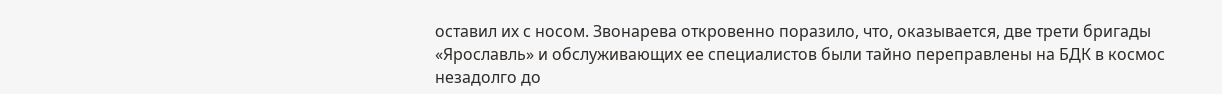оставил их с носом. Звонарева откровенно поразило, что, оказывается, две трети бригады «Ярославль» и обслуживающих ее специалистов были тайно переправлены на БДК в космос незадолго до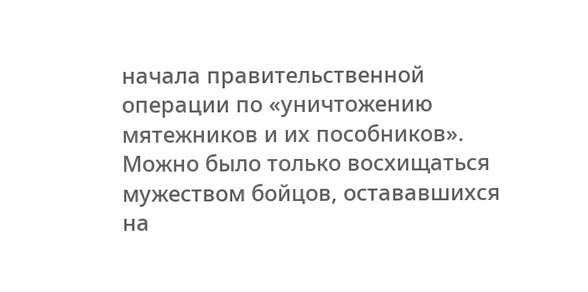начала правительственной операции по «уничтожению мятежников и их пособников». Можно было только восхищаться мужеством бойцов, остававшихся на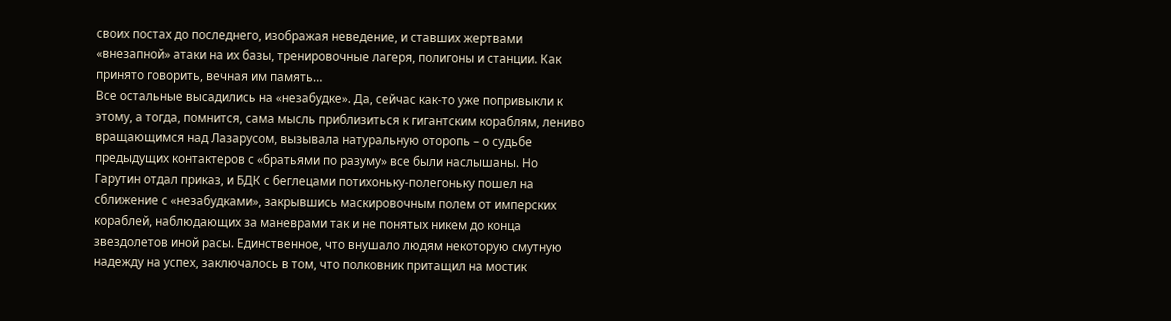своих постах до последнего, изображая неведение, и ставших жертвами «внезапной» атаки на их базы, тренировочные лагеря, полигоны и станции. Как принято говорить, вечная им память…
Все остальные высадились на «незабудке». Да, сейчас как-то уже попривыкли к этому, а тогда, помнится, сама мысль приблизиться к гигантским кораблям, лениво вращающимся над Лазарусом, вызывала натуральную оторопь – о судьбе предыдущих контактеров с «братьями по разуму» все были наслышаны. Но Гарутин отдал приказ, и БДК с беглецами потихоньку-полегоньку пошел на сближение с «незабудками», закрывшись маскировочным полем от имперских кораблей, наблюдающих за маневрами так и не понятых никем до конца звездолетов иной расы. Единственное, что внушало людям некоторую смутную надежду на успех, заключалось в том, что полковник притащил на мостик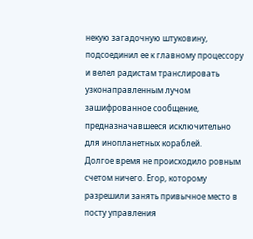некую загадочную штуковину, подсоединил ее к главному процессору и велел радистам транслировать узконаправленным лучом зашифрованное сообщение, предназначавшееся исключительно для инопланетных кораблей.
Долгое время не происходило ровным счетом ничего. Егор, которому разрешили занять привычное место в посту управления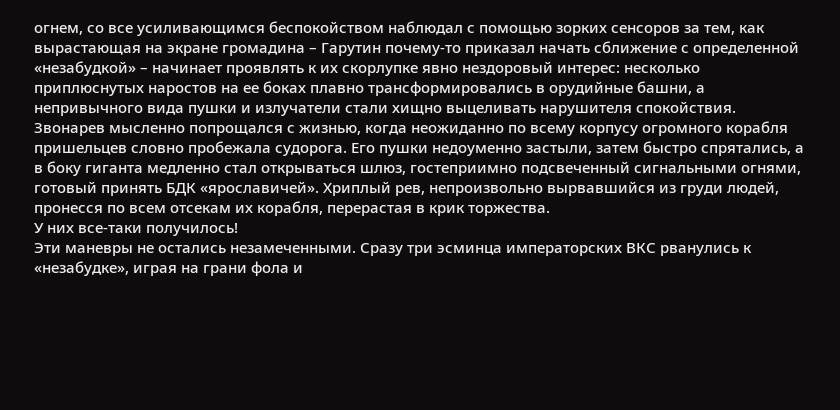огнем, со все усиливающимся беспокойством наблюдал с помощью зорких сенсоров за тем, как вырастающая на экране громадина – Гарутин почему-то приказал начать сближение с определенной «незабудкой» – начинает проявлять к их скорлупке явно нездоровый интерес: несколько приплюснутых наростов на ее боках плавно трансформировались в орудийные башни, а непривычного вида пушки и излучатели стали хищно выцеливать нарушителя спокойствия.
Звонарев мысленно попрощался с жизнью, когда неожиданно по всему корпусу огромного корабля пришельцев словно пробежала судорога. Его пушки недоуменно застыли, затем быстро спрятались, а в боку гиганта медленно стал открываться шлюз, гостеприимно подсвеченный сигнальными огнями, готовый принять БДК «ярославичей». Хриплый рев, непроизвольно вырвавшийся из груди людей, пронесся по всем отсекам их корабля, перерастая в крик торжества.
У них все-таки получилось!
Эти маневры не остались незамеченными. Сразу три эсминца императорских ВКС рванулись к «незабудке», играя на грани фола и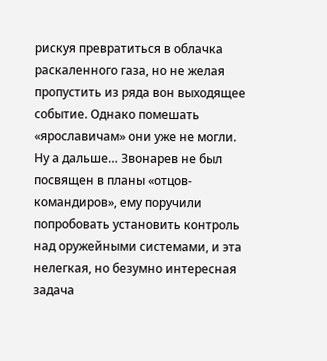рискуя превратиться в облачка раскаленного газа, но не желая пропустить из ряда вон выходящее событие. Однако помешать «ярославичам» они уже не могли.
Ну а дальше… Звонарев не был посвящен в планы «отцов-командиров», ему поручили попробовать установить контроль над оружейными системами, и эта нелегкая, но безумно интересная задача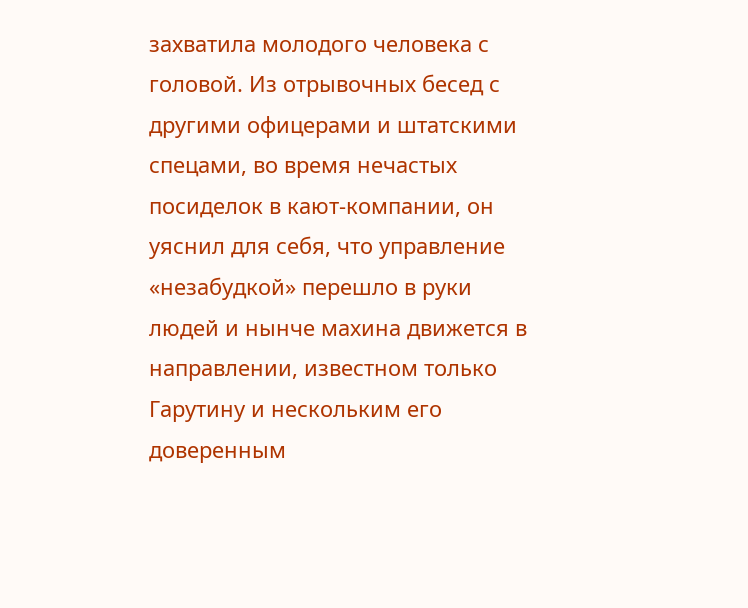захватила молодого человека с головой. Из отрывочных бесед с другими офицерами и штатскими спецами, во время нечастых посиделок в кают-компании, он уяснил для себя, что управление «незабудкой» перешло в руки людей и нынче махина движется в направлении, известном только Гарутину и нескольким его доверенным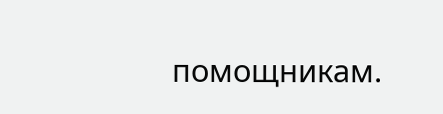помощникам.